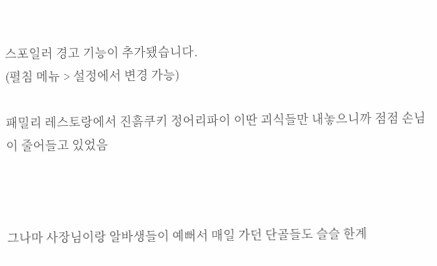스포일러 경고 기능이 추가됐습니다.
(펼침 메뉴 > 설정에서 변경 가능)

패밀리 레스토랑에서 진흙쿠키 정어리파이 이딴 괴식들만 내놓으니까 점점 손님이 줄어들고 있었음



그나마 사장님이랑 알바생들이 예뻐서 매일 가던 단골들도 슬슬 한계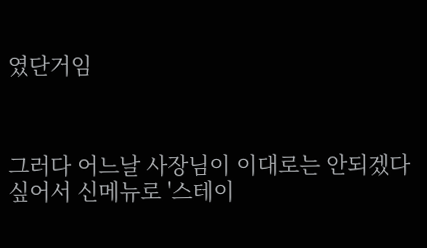였단거임



그러다 어느날 사장님이 이대로는 안되겠다 싶어서 신메뉴로 '스테이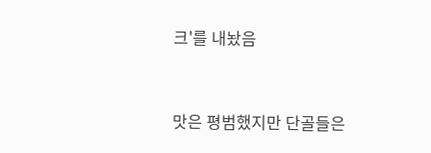크'를 내놨음



맛은 평범했지만 단골들은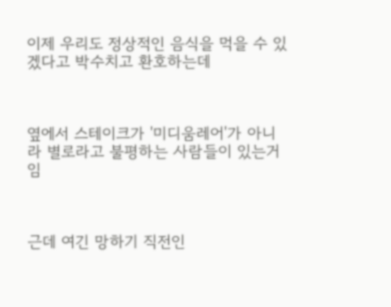이제 우리도 정상적인 음식을 먹을 수 있겠다고 박수치고 환호하는데



옆에서 스테이크가 '미디움레어'가 아니라 별로라고 불평하는 사람들이 있는거임



근데 여긴 망하기 직전인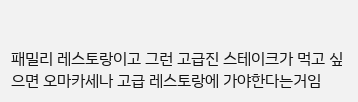패밀리 레스토랑이고 그런 고급진 스테이크가 먹고 싶으면 오마카세나 고급 레스토랑에 가야한다는거임